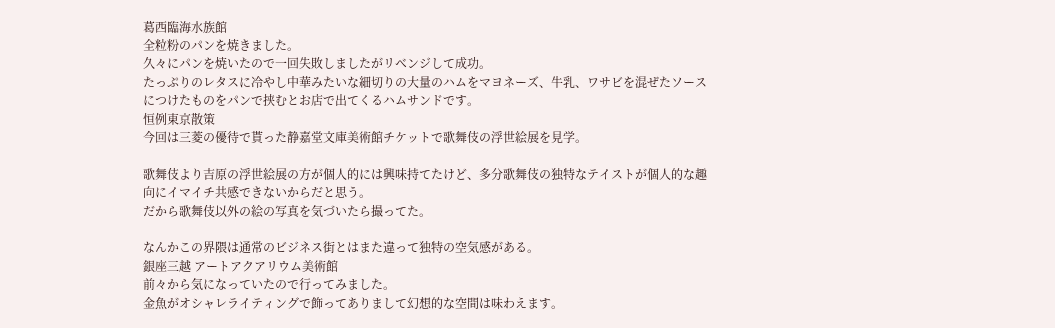葛西臨海水族館
全粒粉のパンを焼きました。
久々にパンを焼いたので一回失敗しましたがリベンジして成功。
たっぷりのレタスに冷やし中華みたいな細切りの大量のハムをマヨネーズ、牛乳、ワサビを混ぜたソースにつけたものをパンで挟むとお店で出てくるハムサンドです。
恒例東京散策
今回は三菱の優待で貰った静嘉堂文庫美術館チケットで歌舞伎の浮世絵展を見学。

歌舞伎より吉原の浮世絵展の方が個人的には興味持てたけど、多分歌舞伎の独特なテイストが個人的な趣向にイマイチ共感できないからだと思う。
だから歌舞伎以外の絵の写真を気づいたら撮ってた。

なんかこの界隈は通常のビジネス街とはまた違って独特の空気感がある。
銀座三越 アートアクアリウム美術館
前々から気になっていたので行ってみました。
金魚がオシャレライティングで飾ってありまして幻想的な空間は味わえます。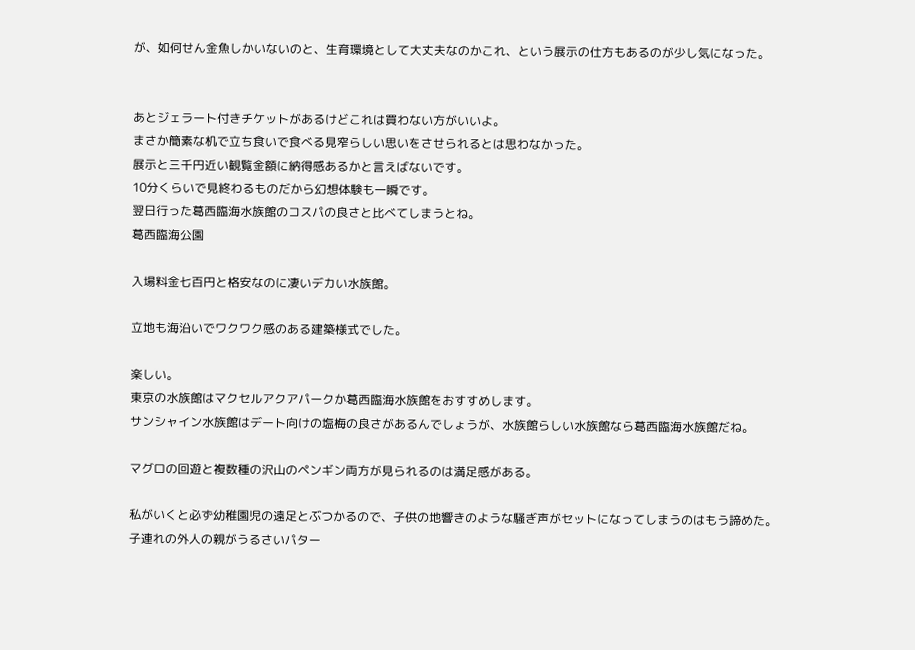が、如何せん金魚しかいないのと、生育環境として大丈夫なのかこれ、という展示の仕方もあるのが少し気になった。


あとジェラート付きチケットがあるけどこれは買わない方がいいよ。
まさか簡素な机で立ち食いで食べる見窄らしい思いをさせられるとは思わなかった。
展示と三千円近い観覧金額に納得感あるかと言えばないです。
10分くらいで見終わるものだから幻想体験も一瞬です。
翌日行った葛西臨海水族館のコスパの良さと比べてしまうとね。
葛西臨海公園

入場料金七百円と格安なのに凄いデカい水族館。

立地も海沿いでワクワク感のある建築様式でした。

楽しい。
東京の水族館はマクセルアクアパークか葛西臨海水族館をおすすめします。
サンシャイン水族館はデート向けの塩梅の良さがあるんでしょうが、水族館らしい水族館なら葛西臨海水族館だね。

マグロの回遊と複数種の沢山のペンギン両方が見られるのは満足感がある。

私がいくと必ず幼稚園児の遠足とぶつかるので、子供の地響きのような騒ぎ声がセットになってしまうのはもう諦めた。
子連れの外人の親がうるさいパター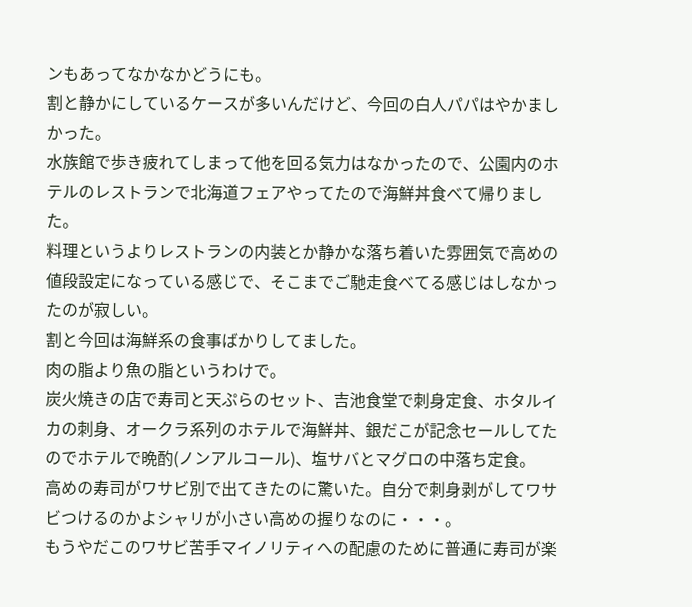ンもあってなかなかどうにも。
割と静かにしているケースが多いんだけど、今回の白人パパはやかましかった。
水族館で歩き疲れてしまって他を回る気力はなかったので、公園内のホテルのレストランで北海道フェアやってたので海鮮丼食べて帰りました。
料理というよりレストランの内装とか静かな落ち着いた雰囲気で高めの値段設定になっている感じで、そこまでご馳走食べてる感じはしなかったのが寂しい。
割と今回は海鮮系の食事ばかりしてました。
肉の脂より魚の脂というわけで。
炭火焼きの店で寿司と天ぷらのセット、吉池食堂で刺身定食、ホタルイカの刺身、オークラ系列のホテルで海鮮丼、銀だこが記念セールしてたのでホテルで晩酌(ノンアルコール)、塩サバとマグロの中落ち定食。
高めの寿司がワサビ別で出てきたのに驚いた。自分で刺身剥がしてワサビつけるのかよシャリが小さい高めの握りなのに・・・。
もうやだこのワサビ苦手マイノリティへの配慮のために普通に寿司が楽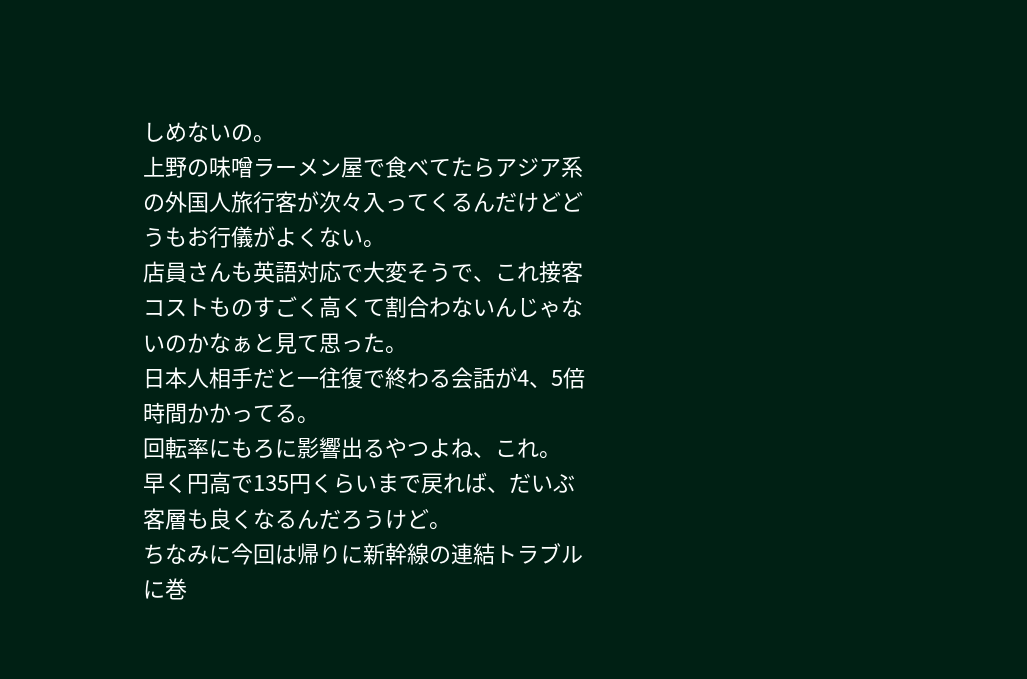しめないの。
上野の味噌ラーメン屋で食べてたらアジア系の外国人旅行客が次々入ってくるんだけどどうもお行儀がよくない。
店員さんも英語対応で大変そうで、これ接客コストものすごく高くて割合わないんじゃないのかなぁと見て思った。
日本人相手だと一往復で終わる会話が4、5倍時間かかってる。
回転率にもろに影響出るやつよね、これ。
早く円高で135円くらいまで戻れば、だいぶ客層も良くなるんだろうけど。
ちなみに今回は帰りに新幹線の連結トラブルに巻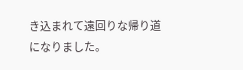き込まれて遠回りな帰り道になりました。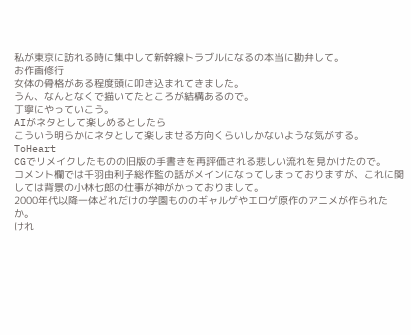私が東京に訪れる時に集中して新幹線トラブルになるの本当に勘弁して。
お作画修行
女体の骨格がある程度頭に叩き込まれてきました。
うん、なんとなくで描いてたところが結構あるので。
丁寧にやっていこう。
AIがネタとして楽しめるとしたら
こういう明らかにネタとして楽しませる方向くらいしかないような気がする。
ToHeart
CGでリメイクしたものの旧版の手書きを再評価される悲しい流れを見かけたので。
コメント欄では千羽由利子総作監の話がメインになってしまっておりますが、これに関しては背景の小林七郎の仕事が神がかっておりまして。
2000年代以降一体どれだけの学園もののギャルゲやエロゲ原作のアニメが作られたか。
けれ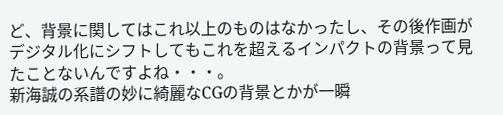ど、背景に関してはこれ以上のものはなかったし、その後作画がデジタル化にシフトしてもこれを超えるインパクトの背景って見たことないんですよね・・・。
新海誠の系譜の妙に綺麗なCGの背景とかが一瞬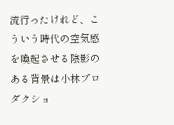流行ったけれど、こういう時代の空気感を喚起させる陰影のある背景は小林プロダクショ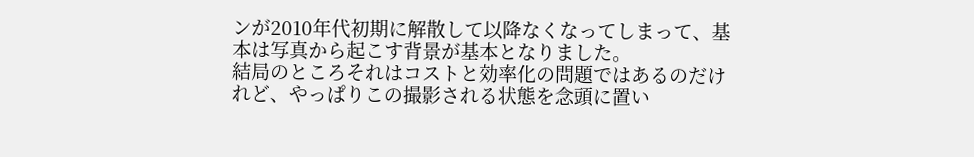ンが2010年代初期に解散して以降なくなってしまって、基本は写真から起こす背景が基本となりました。
結局のところそれはコストと効率化の問題ではあるのだけれど、やっぱりこの撮影される状態を念頭に置い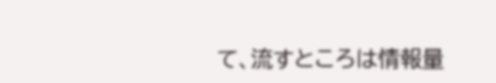て、流すところは情報量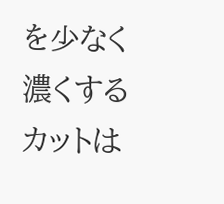を少なく濃くするカットは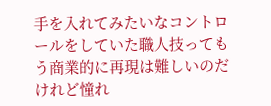手を入れてみたいなコントロールをしていた職人技ってもう商業的に再現は難しいのだけれど憧れ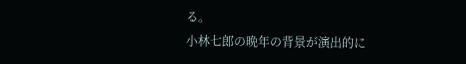る。
小林七郎の晩年の背景が演出的に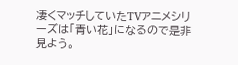凄くマッチしていたTVアニメシリーズは「青い花」になるので是非見よう。